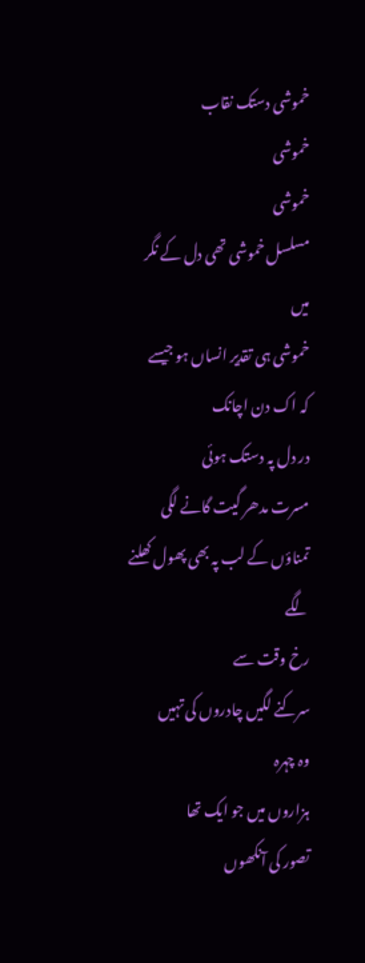خموشی دستک نقاب
خموشی
خموشی
مسلسل خموشی تھی دل کے نگر میں
خموشی ہی تقدیر انساں ہو جیسے
کہ اک دن اچانک
در دل پہ دستک ہوئی
مسرت مدھر گیت گانے لگی
تمناؤں کے لب پہ بھی پھول کھلنے لگے
رخ وقت سے
سرکنے لگیں چادروں کی تہیں
وہ چہرہ
ہزاروں میں جو ایک تھا
تصور کی آنکھوں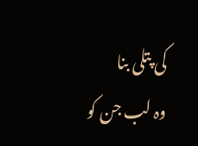کی پتلی بنا
وہ لب جن کو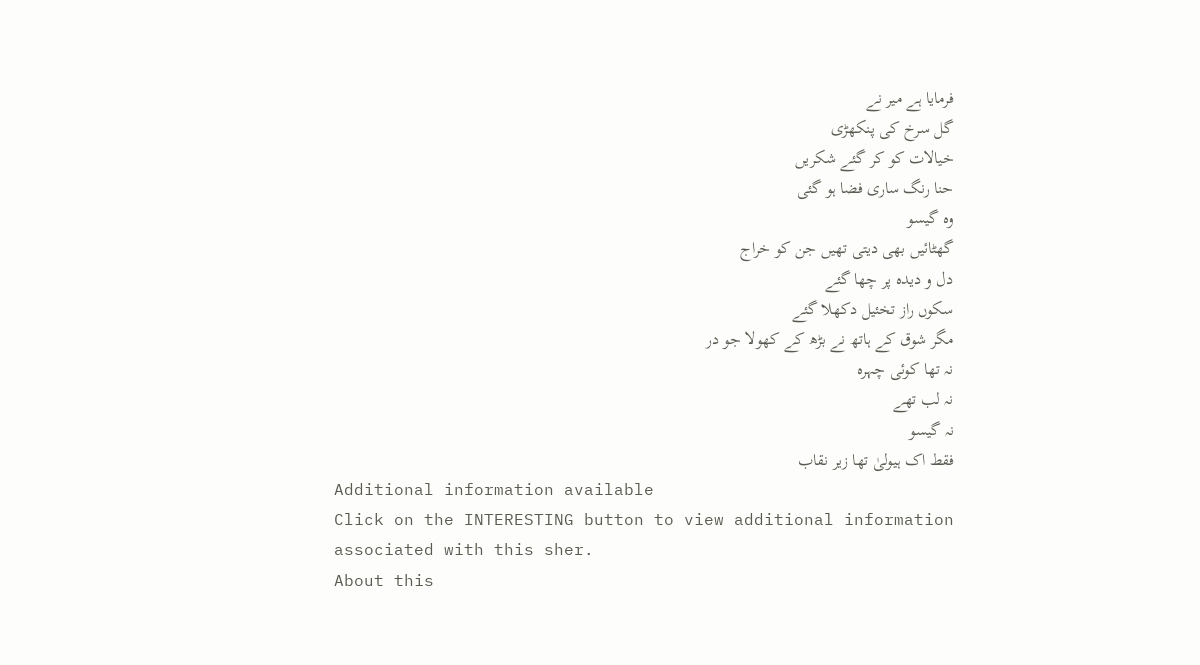فرمایا ہے میر نے
گل سرخ کی پنکھڑی
خیالات کو کر گئے شکریں
حنا رنگ ساری فضا ہو گئی
وہ گیسو
گھٹائیں بھی دیتی تھیں جن کو خراج
دل و دیدہ پر چھا گئے
سکوں راز تخئیل دکھلا گئے
مگر شوق کے ہاتھ نے بڑھ کے کھولا جو در
نہ تھا کوئی چہرہ
نہ لب تھے
نہ گیسو
فقط اک ہیولیٰ تھا زیر نقاب
Additional information available
Click on the INTERESTING button to view additional information associated with this sher.
About this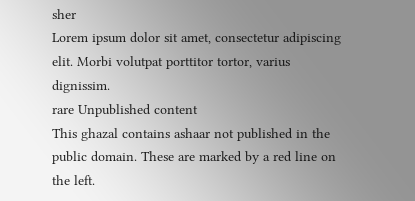sher
Lorem ipsum dolor sit amet, consectetur adipiscing elit. Morbi volutpat porttitor tortor, varius dignissim.
rare Unpublished content
This ghazal contains ashaar not published in the public domain. These are marked by a red line on the left.